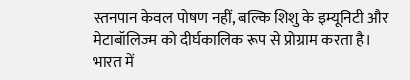स्तनपान केवल पोषण नहीं, बल्कि शिशु के इम्यूनिटी और मेटाबॉलिज्म को दीर्घकालिक रूप से प्रोग्राम करता है। भारत में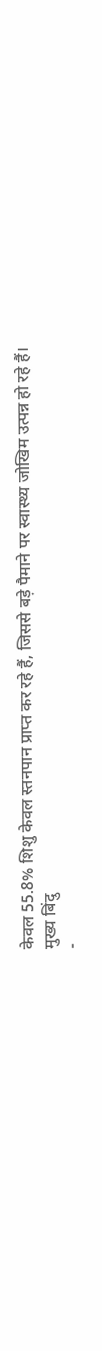केवल 55.8% शिशु केवल स्तनपान प्राप्त कर रहे हैं, जिससे बड़े पैमाने पर स्वास्थ्य जोखिम उत्पन्न हो रहे हैं।
मुख्य बिंदु
-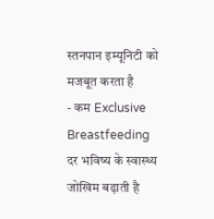स्तनपान इम्यूनिटी को मजबूत करता है
- कम Exclusive Breastfeeding दर भविष्य के स्वास्थ्य जोखिम बढ़ाती है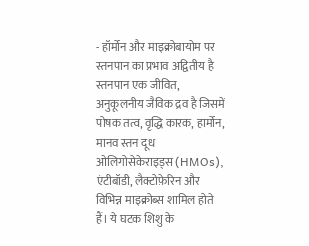- हॉर्मोन और माइक्रोबायोम पर स्तनपान का प्रभाव अद्वितीय है
स्तनपान एक जीवित, अनुकूलनीय जैविक द्रव है जिसमें पोषक तत्व, वृद्धि कारक, हार्मोन, मानव स्तन दूध ओलिगोसेकेराइड्स (HMOs), एंटीबॉडी, लैक्टोफ़ेरिन और विभिन्न माइक्रोब्स शामिल होते हैं। ये घटक शिशु के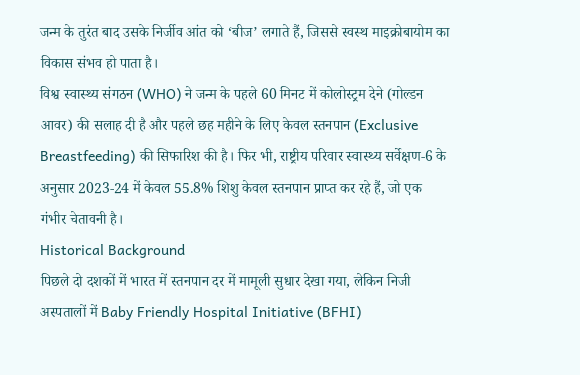जन्म के तुरंत बाद उसके निर्जीव आंत को ‘बीज’ लगाते हैं, जिससे स्वस्थ माइक्रोबायोम का विकास संभव हो पाता है।
विश्व स्वास्थ्य संगठन (WHO) ने जन्म के पहले 60 मिनट में कोलोस्ट्रम देने (गोल्डन आवर) की सलाह दी है और पहले छह महीने के लिए केवल स्तनपान (Exclusive Breastfeeding) की सिफारिश की है। फिर भी, राष्ट्रीय परिवार स्वास्थ्य सर्वेक्षण‑6 के अनुसार 2023‑24 में केवल 55.8% शिशु केवल स्तनपान प्राप्त कर रहे हैं, जो एक गंभीर चेतावनी है।
Historical Background
पिछले दो दशकों में भारत में स्तनपान दर में मामूली सुधार देखा गया, लेकिन निजी अस्पतालों में Baby Friendly Hospital Initiative (BFHI)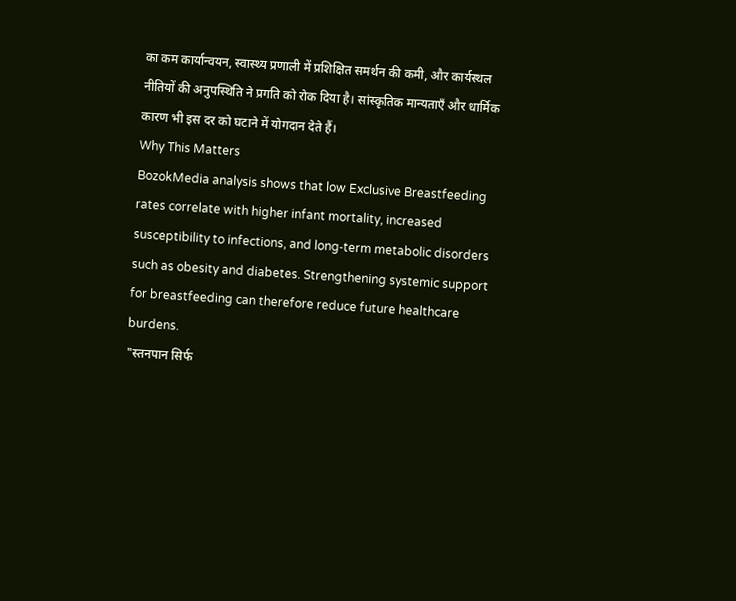का कम कार्यान्वयन, स्वास्थ्य प्रणाली में प्रशिक्षित समर्थन की कमी, और कार्यस्थल नीतियों की अनुपस्थिति ने प्रगति को रोक दिया है। सांस्कृतिक मान्यताएँ और धार्मिक कारण भी इस दर को घटाने में योगदान देते हैं।
Why This Matters
BozokMedia analysis shows that low Exclusive Breastfeeding rates correlate with higher infant mortality, increased susceptibility to infections, and long‑term metabolic disorders such as obesity and diabetes. Strengthening systemic support for breastfeeding can therefore reduce future healthcare burdens.
"स्तनपान सिर्फ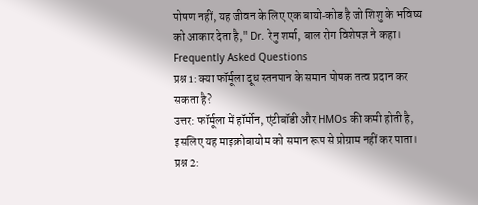पोषण नहीं, यह जीवन के लिए एक बायो‑कोड है जो शिशु के भविष्य को आकार देता है," Dr. रेनु शर्मा, बाल रोग विशेषज्ञ ने कहा।
Frequently Asked Questions
प्रश्न 1: क्या फॉर्मूला दूध स्तनपान के समान पोषक तत्व प्रदान कर सकता है?
उत्तर: फॉर्मूला में हॉर्मोन, एंटीबॉडी और HMOs की कमी होती है, इसलिए यह माइक्रोबायोम को समान रूप से प्रोग्राम नहीं कर पाता।
प्रश्न 2: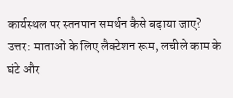कार्यस्थल पर स्तनपान समर्थन कैसे बढ़ाया जाए?
उत्तर: माताओं के लिए लैक्टेशन रूम, लचीले काम के घंटे और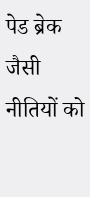पेड ब्रेक जैसी नीतियों को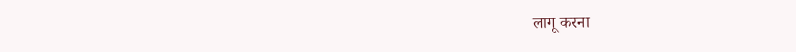लागू करना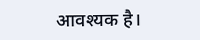आवश्यक है।